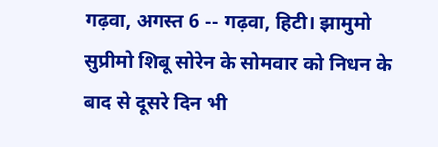गढ़वा, अगस्त 6 -- गढ़वा, हिटी। झामुमो सुप्रीमो शिबू सोरेन के सोमवार को निधन के बाद से दूसरे दिन भी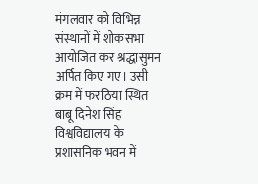मंगलवार को विभिन्न संस्थानों में शोकसभा आयोजित कर श्रद्धासुमन अर्पित किए गए। उसी क्रम में फरठिया स्थित बाबू दिनेश सिंह विश्वविद्यालय के प्रशासनिक भवन में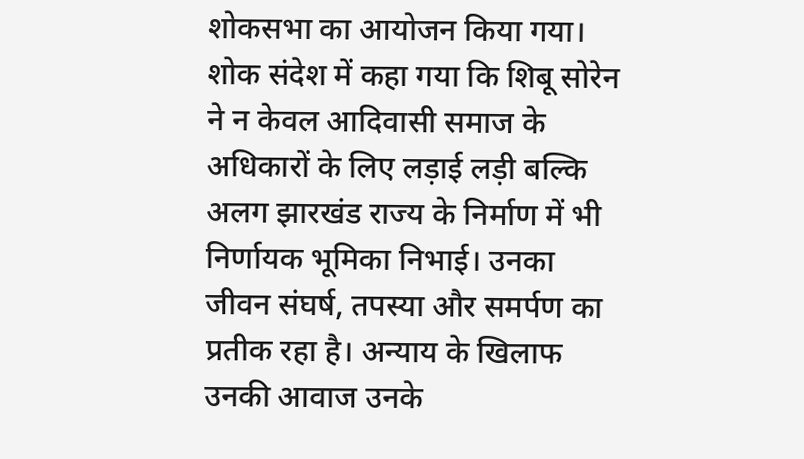शोकसभा का आयोजन किया गया। शोक संदेश में कहा गया कि शिबू सोरेन ने न केवल आदिवासी समाज के अधिकारों के लिए लड़ाई लड़ी बल्कि अलग झारखंड राज्य के निर्माण में भी निर्णायक भूमिका निभाई। उनका जीवन संघर्ष, तपस्या और समर्पण का प्रतीक रहा है। अन्याय के खिलाफ उनकी आवाज उनके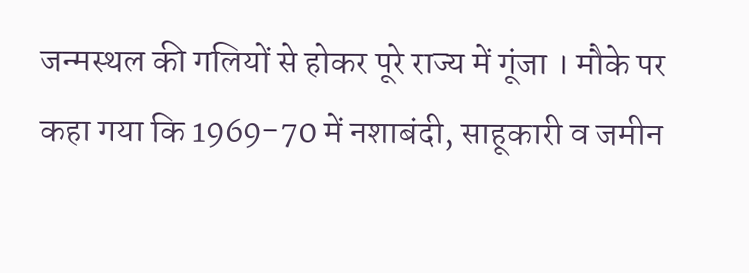जन्मस्थल की गलियों से होकर पूरे राज्य में गूंजा । मौके पर कहा गया कि 1969-70 में नशाबंदी, साहूकारी व जमीन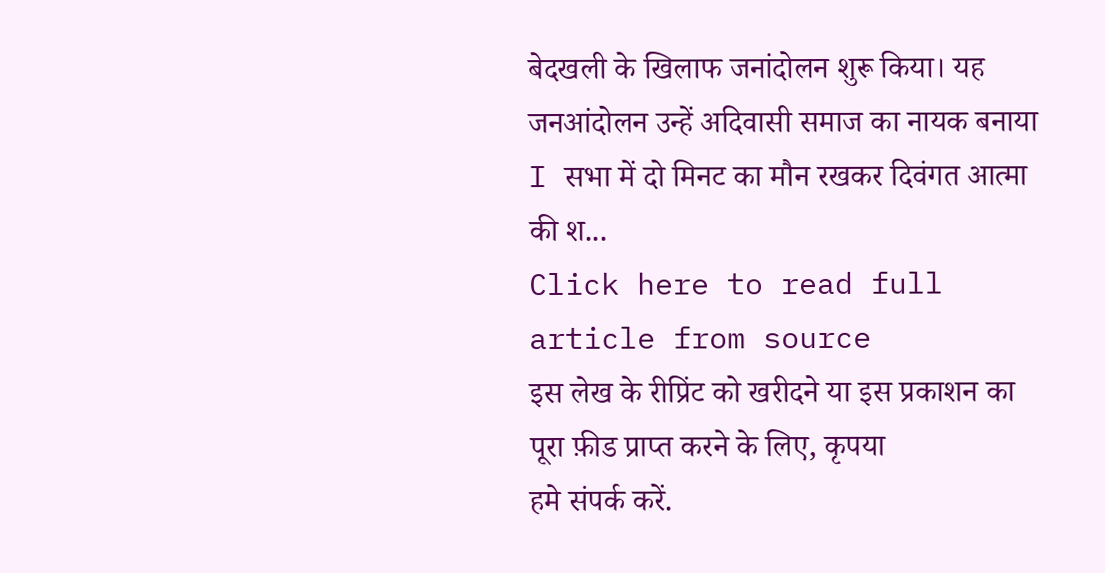बेदखली के खिलाफ जनांदोलन शुरू किया। यह जनआंदोलन उन्हें अदिवासी समाज का नायक बनाया I सभा में दो मिनट का मौन रखकर दिवंगत आत्मा की श...
Click here to read full article from source
इस लेख के रीप्रिंट को खरीदने या इस प्रकाशन का पूरा फ़ीड प्राप्त करने के लिए, कृपया
हमे संपर्क करें.